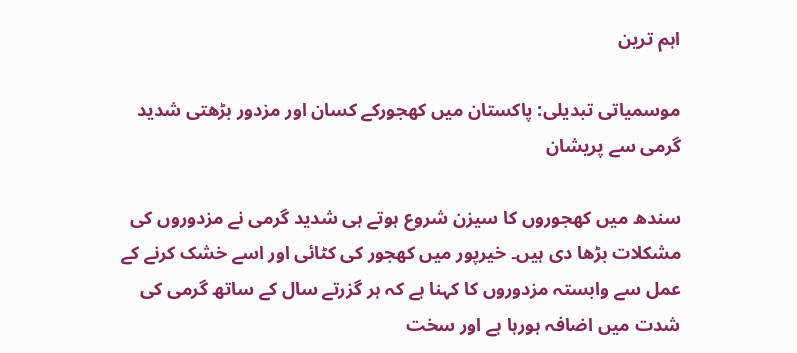اہم ترین

موسمیاتی تبدیلی: پاکستان میں کھجورکے کسان اور مزدور بڑھتی شدید گرمی سے پریشان

سندھ میں کھجوروں کا سیزن شروع ہوتے ہی شدید گرمی نے مزدوروں کی مشکلات بڑھا دی ہیں۔ خیرپور میں کھجور کی کٹائی اور اسے خشک کرنے کے عمل سے وابستہ مزدوروں کا کہنا ہے کہ ہر گزرتے سال کے ساتھ گرمی کی شدت میں اضافہ ہورہا ہے اور سخت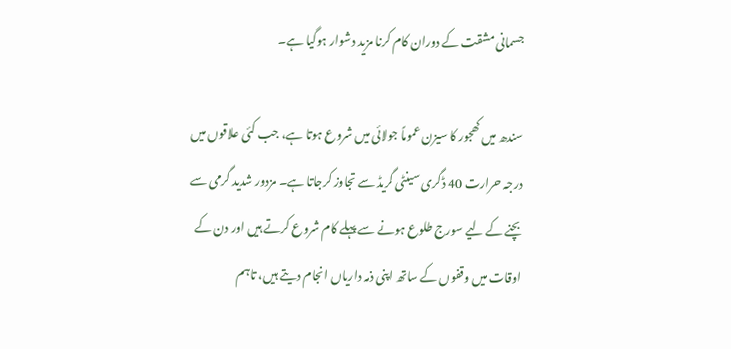جسمانی مشقت کے دوران کام کرنا مزید دشوار ہوگیا ہے۔

سندھ میں کھجور کا سیزن عموماً جولائی میں شروع ہوتا ہے، جب کئی علاقوں میں درجہ حرارت 40 ڈگری سینٹی گریڈ سے تجاوز کرجاتا ہے۔ مزدور شدید گرمی سے بچنے کے لیے سورج طلوع ہونے سے پہلے کام شروع کرتے ہیں اور دن کے اوقات میں وقفوں کے ساتھ اپنی ذمہ داریاں انجام دیتے ہیں، تاہم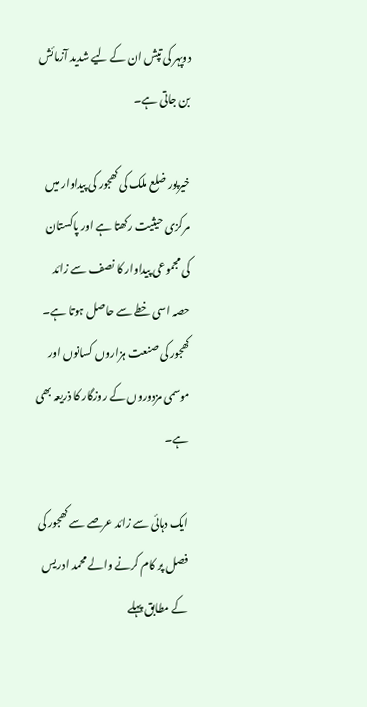دوپہر کی تپش ان کے لیے شدید آزمائش بن جاتی ہے۔

خیرپور ضلع ملک کی کھجور کی پیداوار میں مرکزی حیثیت رکھتا ہے اور پاکستان کی مجموعی پیداوار کا نصف سے زائد حصہ اسی خطے سے حاصل ہوتا ہے۔ کھجور کی صنعت ہزاروں کسانوں اور موسمی مزدوروں کے روزگار کا ذریعہ بھی ہے۔

ایک دہائی سے زائد عرصے سے کھجور کی فصل پر کام کرنے والے محمد ادریس کے مطابق پہلے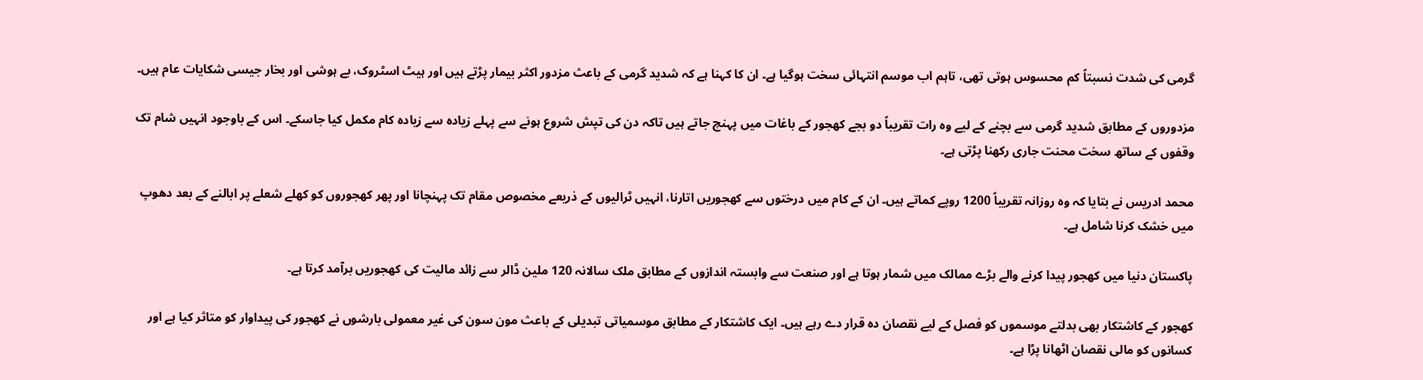گرمی کی شدت نسبتاً کم محسوس ہوتی تھی، تاہم اب موسم انتہائی سخت ہوگیا ہے۔ ان کا کہنا ہے کہ شدید گرمی کے باعث مزدور اکثر بیمار پڑتے ہیں اور ہیٹ اسٹروک، بے ہوشی اور بخار جیسی شکایات عام ہیں۔

مزدوروں کے مطابق شدید گرمی سے بچنے کے لیے وہ رات تقریباً دو بجے کھجور کے باغات میں پہنچ جاتے ہیں تاکہ دن کی تپش شروع ہونے سے پہلے زیادہ سے زیادہ کام مکمل کیا جاسکے۔ اس کے باوجود انہیں شام تک وقفوں کے ساتھ سخت محنت جاری رکھنا پڑتی ہے۔

محمد ادریس نے بتایا کہ وہ روزانہ تقریباً 1200 روپے کماتے ہیں۔ ان کے کام میں درختوں سے کھجوریں اتارنا، انہیں ٹرالیوں کے ذریعے مخصوص مقام تک پہنچانا اور پھر کھجوروں کو کھلے شعلے پر ابالنے کے بعد دھوپ میں خشک کرنا شامل ہے۔

پاکستان دنیا میں کھجور پیدا کرنے والے بڑے ممالک میں شمار ہوتا ہے اور صنعت سے وابستہ اندازوں کے مطابق ملک سالانہ 120 ملین ڈالر سے زائد مالیت کی کھجوریں برآمد کرتا ہے۔

کھجور کے کاشتکار بھی بدلتے موسموں کو فصل کے لیے نقصان دہ قرار دے رہے ہیں۔ ایک کاشتکار کے مطابق موسمیاتی تبدیلی کے باعث مون سون کی غیر معمولی بارشوں نے کھجور کی پیداوار کو متاثر کیا ہے اور کسانوں کو مالی نقصان اٹھانا پڑا ہے۔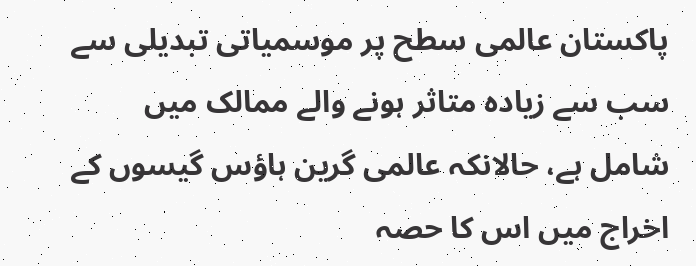پاکستان عالمی سطح پر موسمیاتی تبدیلی سے سب سے زیادہ متاثر ہونے والے ممالک میں شامل ہے، حالانکہ عالمی گرین ہاؤس گیسوں کے اخراج میں اس کا حصہ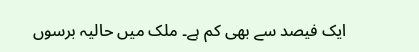ایک فیصد سے بھی کم ہے۔ ملک میں حالیہ برسوں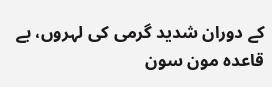کے دوران شدید گرمی کی لہروں، بے قاعدہ مون سون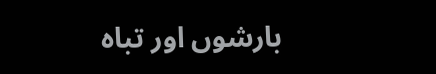بارشوں اور تباہ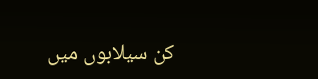کن سیلابوں میں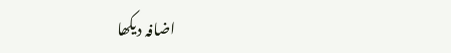اضافہ دیکھا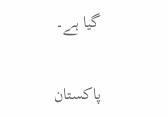گیا ہے۔

پاکستان